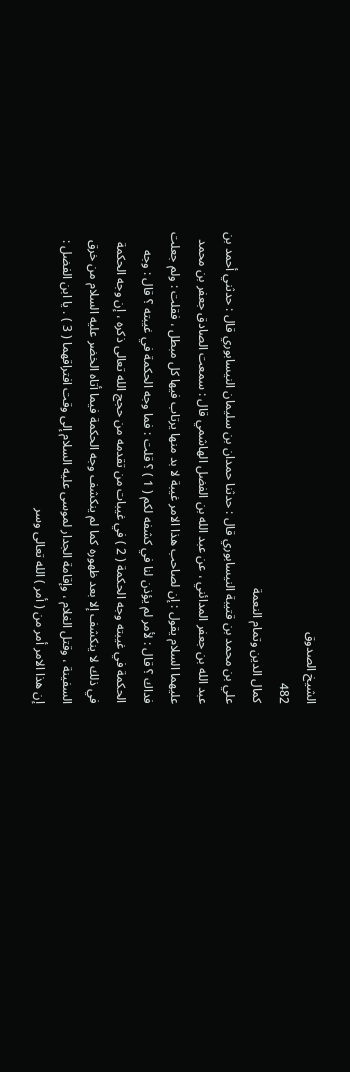الشيخ الصدوق
482
كمال الدين وتمام النعمة
علي بن محمد بن قتيبة النيسابوري قال : حدثنا حمدان بن سليمان النيسابوري قال : حدثني أحمد بن عبد الله بن جعفر المدائني ، عن عبد الله بن الفضل الهاشمي قال : سمعت الصادق جعفر بن محمد عليهما السلام يقول : إن لصاحب هذا الامر غيبة لا بد منها يرتاب فيها كل مبطل ، فقلت : ولم جعلت فداك ؟ قال : لأمر لم يؤذن لنا في كشفه لكم ( 1 ) ؟ قلت : فما وجه الحكمة في غيبته ؟ قال : وجه الحكمة في غيبته وجه الحكمة ( 2 ) في غيبات من تقدمه من حجج الله تعالى ذكره ، إن وجه الحكمة في ذلك لا ينكشف إلا بعد ظهوره كما لم ينكشف وجه الحكمة فيما أتاه الخضر عليه السلام من خرق السفينة ، وقتل الغلام ، وإقامة الجدار لموسى عليه السلام إلى وقت افتراقهما ( 3 ) . يا ابن الفضل : إن هذا الامر أمر من ( أمر ) الله تعالى وسر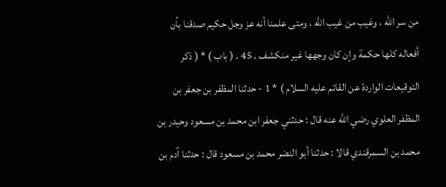من سر الله ، وغيب من غيب الله ، ومتى علمنا أنه عز وجل حكيم صدقنا بأن أفعاله كلها حكمة وإن كان وجهها غير منكشف . 45 . ( باب ) * ( ذكر التوقيعات الواردة عن القائم عليه السلام ) * 1 - حدثنا المظفر بن جعفر بن المظفر العلوي رضي الله عنه قال : حدثني جعفر ابن محمد بن مسعود وحيدر بن محمد بن السمرقندي قالا : حدثنا أبو النضر محمد بن مسعود قال : حدثنا آدم بن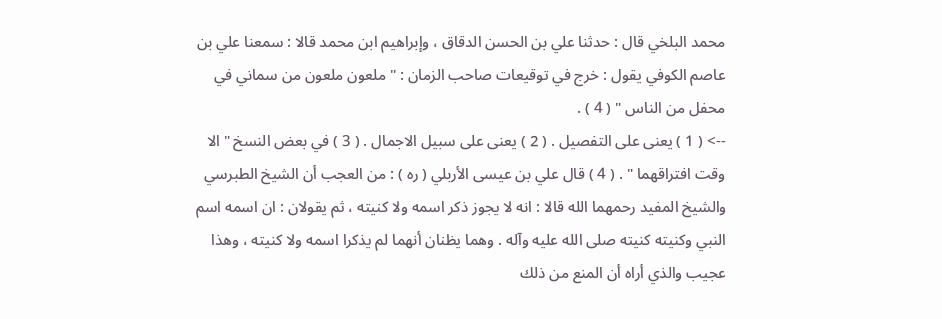محمد البلخي قال : حدثنا علي بن الحسن الدقاق ، وإبراهيم ابن محمد قالا : سمعنا علي بن عاصم الكوفي يقول : خرج في توقيعات صاحب الزمان : " ملعون ملعون من سماني في محفل من الناس " ( 4 ) .
--> ( 1 ) يعنى على التفصيل . ( 2 ) يعنى على سبيل الاجمال . ( 3 ) في بعض النسخ " الا وقت افتراقهما " . ( 4 ) قال علي بن عيسى الأربلي ( ره ) : من العجب أن الشيخ الطبرسي والشيخ المفيد رحمهما الله قالا : انه لا يجوز ذكر اسمه ولا كنيته ، ثم يقولان : ان اسمه اسم النبي وكنيته كنيته صلى الله عليه وآله . وهما يظنان أنهما لم يذكرا اسمه ولا كنيته ، وهذا عجيب والذي أراه أن المنع من ذلك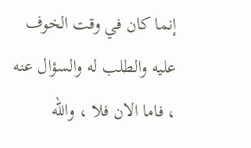إنما كان في وقت الخوف عليه والطلب له والسؤال عنه ، فاما الان فلا ، والله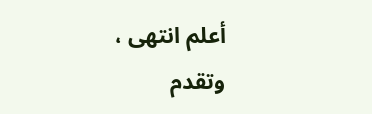أعلم انتهى ، وتقدم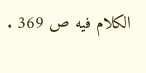الكلام فيه ص 369 .